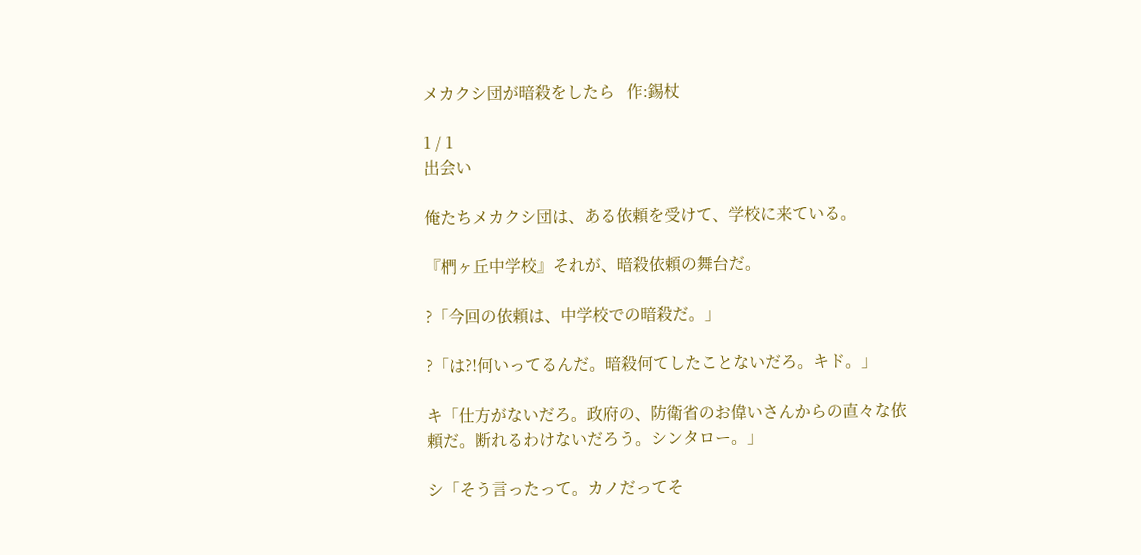メカクシ団が暗殺をしたら   作:錫杖

1 / 1
出会い

俺たちメカクシ団は、ある依頼を受けて、学校に来ている。

『椚ヶ丘中学校』それが、暗殺依頼の舞台だ。

?「今回の依頼は、中学校での暗殺だ。」

?「は?!何いってるんだ。暗殺何てしたことないだろ。キド。」

キ「仕方がないだろ。政府の、防衛省のお偉いさんからの直々な依頼だ。断れるわけないだろう。シンタロー。」

シ「そう言ったって。カノだってそ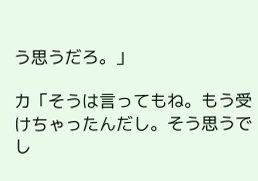う思うだろ。」

カ「そうは言ってもね。もう受けちゃったんだし。そう思うでし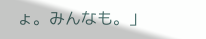ょ。みんなも。」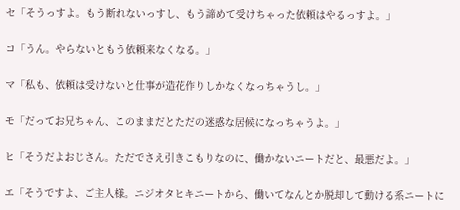セ「そうっすよ。もう断れないっすし、もう諦めて受けちゃった依頼はやるっすよ。」

コ「うん。やらないともう依頼来なくなる。」

マ「私も、依頼は受けないと仕事が造花作りしかなくなっちゃうし。」

モ「だってお兄ちゃん、このままだとただの迷惑な居候になっちゃうよ。」

ヒ「そうだよおじさん。ただでさえ引きこもりなのに、働かないニートだと、最悪だよ。」

エ「そうですよ、ご主人様。ニジオタヒキニートから、働いてなんとか脱却して動ける系ニートに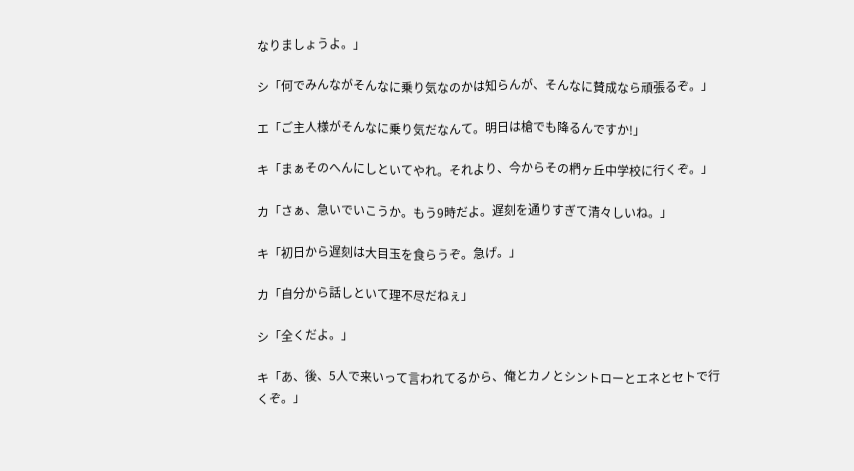なりましょうよ。」

シ「何でみんながそんなに乗り気なのかは知らんが、そんなに賛成なら頑張るぞ。」

エ「ご主人様がそんなに乗り気だなんて。明日は槍でも降るんですか!」

キ「まぁそのへんにしといてやれ。それより、今からその椚ヶ丘中学校に行くぞ。」

カ「さぁ、急いでいこうか。もう9時だよ。遅刻を通りすぎて清々しいね。」

キ「初日から遅刻は大目玉を食らうぞ。急げ。」

カ「自分から話しといて理不尽だねぇ」

シ「全くだよ。」

キ「あ、後、5人で来いって言われてるから、俺とカノとシントローとエネとセトで行くぞ。」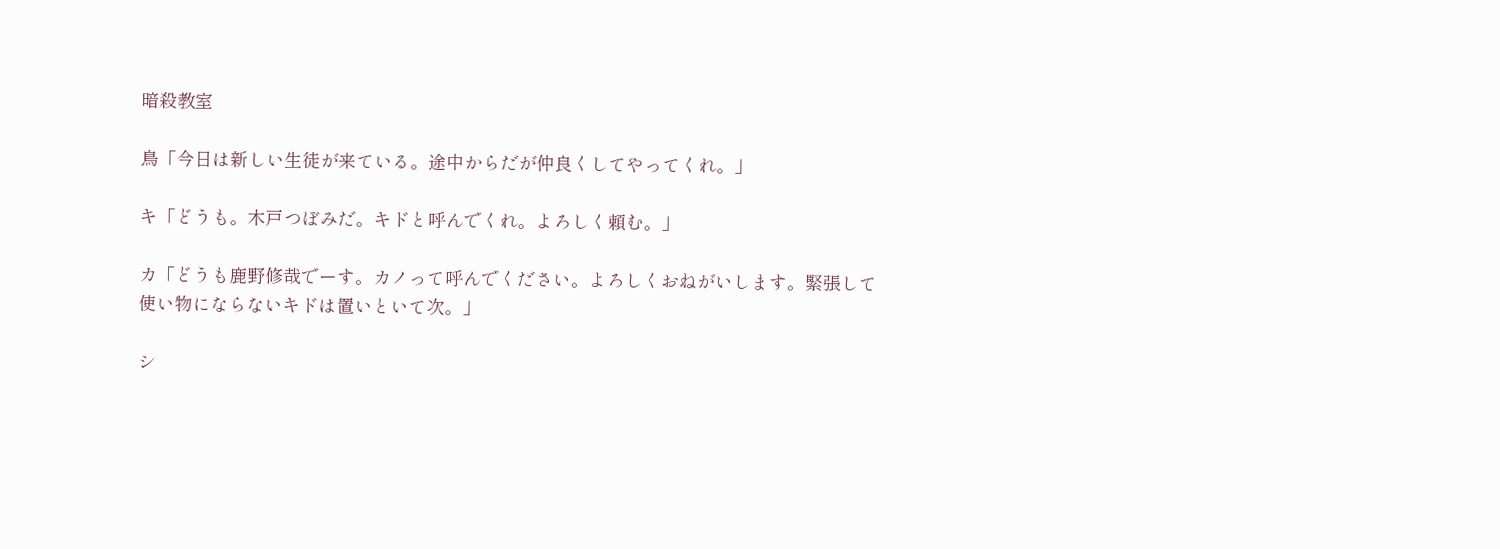暗殺教室

鳥「今日は新しい生徒が来ている。途中からだが仲良くしてやってくれ。」

キ「どうも。木戸つぼみだ。キドと呼んでくれ。よろしく頼む。」

カ「どうも鹿野修哉でーす。カノって呼んでください。よろしくおねがいします。緊張して使い物にならないキドは置いといて次。」

シ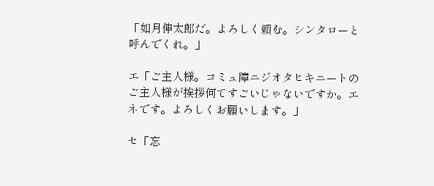「如月伸太郎だ。よろしく頼む。シンタローと呼んでくれ。」

エ「ご主人様。コミュ障ニジオタヒキニートのご主人様が挨拶何てすごいじゃないですか。エネです。よろしくお願いします。」

セ「忘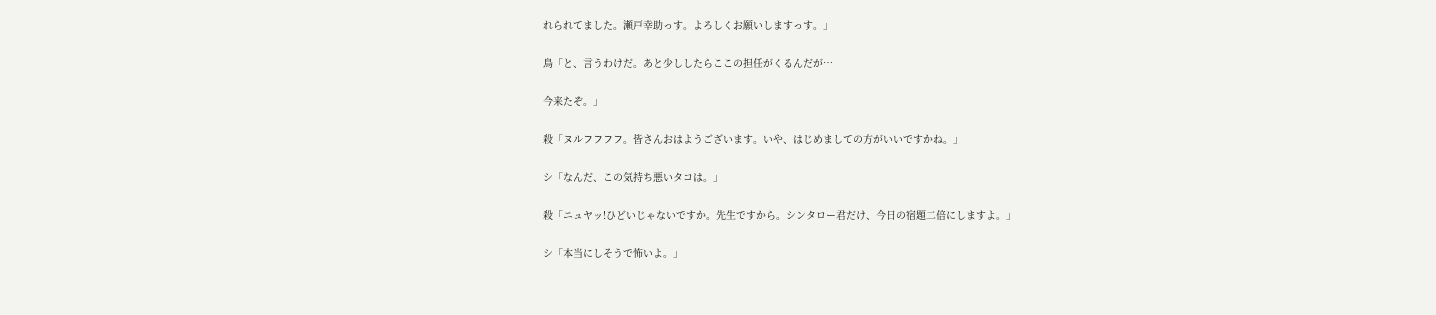れられてました。瀬戸幸助っす。よろしくお願いしますっす。」

鳥「と、言うわけだ。あと少ししたらここの担任がくるんだが…

今来たぞ。」

殺「ヌルフフフフ。皆さんおはようございます。いや、はじめましての方がいいですかね。」

シ「なんだ、この気持ち悪いタコは。」

殺「ニュヤッ!ひどいじゃないですか。先生ですから。シンタロー君だけ、今日の宿題二倍にしますよ。」

シ「本当にしそうで怖いよ。」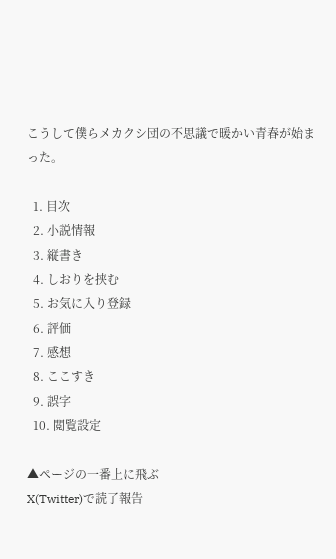こうして僕らメカクシ団の不思議で暖かい青春が始まった。

  1. 目次
  2. 小説情報
  3. 縦書き
  4. しおりを挟む
  5. お気に入り登録
  6. 評価
  7. 感想
  8. ここすき
  9. 誤字
  10. 閲覧設定

▲ページの一番上に飛ぶ
X(Twitter)で読了報告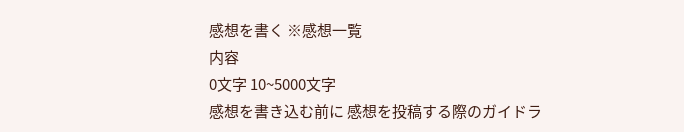感想を書く ※感想一覧
内容
0文字 10~5000文字
感想を書き込む前に 感想を投稿する際のガイドラ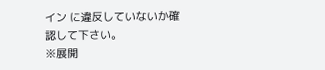イン に違反していないか確認して下さい。
※展開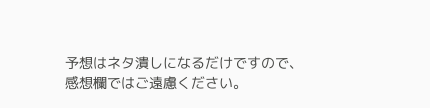予想はネタ潰しになるだけですので、感想欄ではご遠慮ください。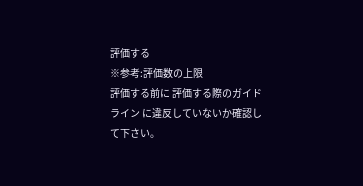評価する
※参考:評価数の上限
評価する前に 評価する際のガイドライン に違反していないか確認して下さい。